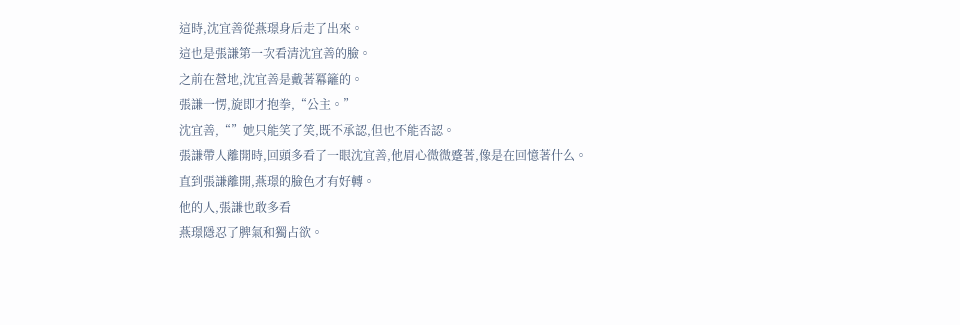這時,沈宜善從燕璟身后走了出來。
這也是張謙第一次看清沈宜善的臉。
之前在營地,沈宜善是戴著冪籬的。
張謙一愣,旋即才抱拳,“公主。”
沈宜善,“”她只能笑了笑,既不承認,但也不能否認。
張謙帶人離開時,回頭多看了一眼沈宜善,他眉心微微蹙著,像是在回憶著什么。
直到張謙離開,燕璟的臉色才有好轉。
他的人,張謙也敢多看
燕璟隱忍了脾氣和獨占欲。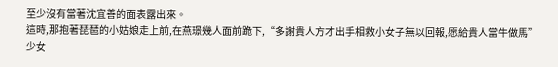至少沒有當著沈宜善的面表露出來。
這時,那抱著琵琶的小姑娘走上前,在燕璟幾人面前跪下,“多謝貴人方才出手相救小女子無以回報,愿給貴人當牛做馬”
少女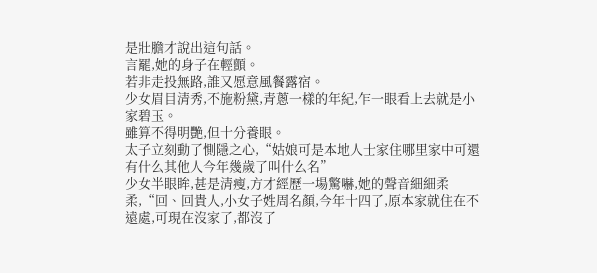是壯膽才說出這句話。
言罷,她的身子在輕顫。
若非走投無路,誰又愿意風餐露宿。
少女眉目清秀,不施粉黛,青蔥一樣的年紀,乍一眼看上去就是小家碧玉。
雖算不得明艷,但十分養眼。
太子立刻動了惻隱之心,“姑娘可是本地人士家住哪里家中可還有什么其他人今年幾歲了叫什么名”
少女半眼眸,甚是清瘦,方才經歷一場驚嚇,她的聲音細細柔柔,“回、回貴人,小女子姓周名顏,今年十四了,原本家就住在不遠處,可現在沒家了,都沒了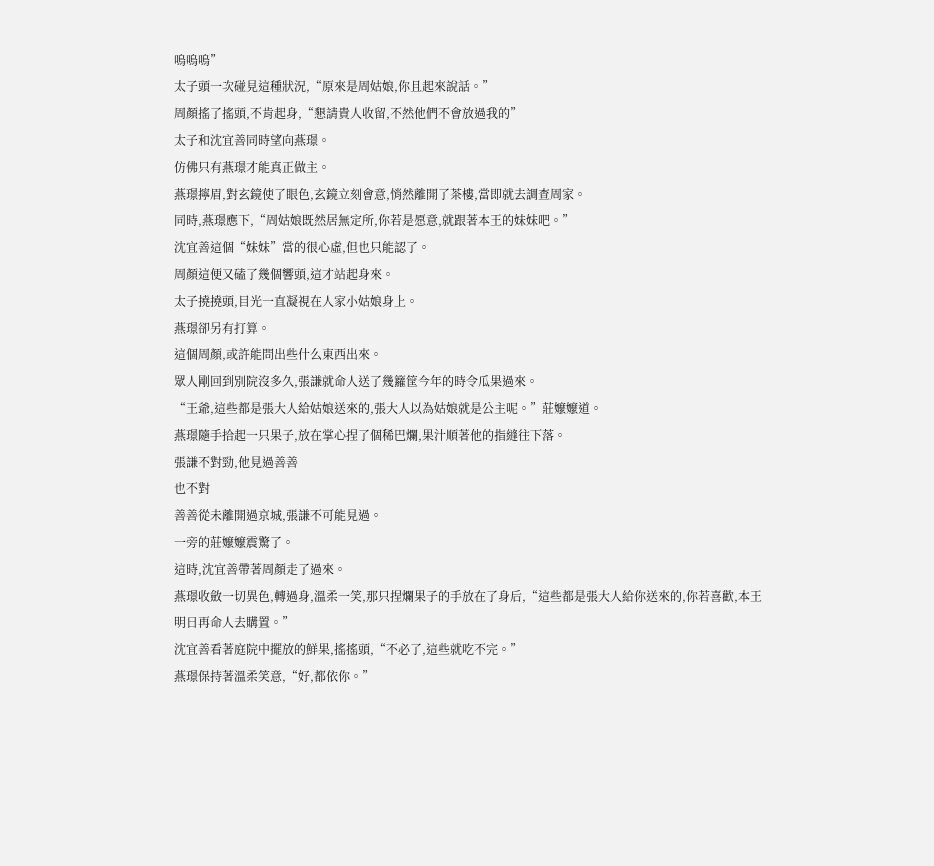嗚嗚嗚”
太子頭一次碰見這種狀況,“原來是周姑娘,你且起來說話。”
周顏搖了搖頭,不肯起身,“懇請貴人收留,不然他們不會放過我的”
太子和沈宜善同時望向燕璟。
仿佛只有燕璟才能真正做主。
燕璟擰眉,對玄鏡使了眼色,玄鏡立刻會意,悄然離開了茶樓,當即就去調查周家。
同時,燕璟應下,“周姑娘既然居無定所,你若是愿意,就跟著本王的妹妹吧。”
沈宜善這個“妹妹”當的很心虛,但也只能認了。
周顏這便又磕了幾個響頭,這才站起身來。
太子撓撓頭,目光一直凝視在人家小姑娘身上。
燕璟卻另有打算。
這個周顏,或許能問出些什么東西出來。
眾人剛回到別院沒多久,張謙就命人送了幾籮筐今年的時令瓜果過來。
“王爺,這些都是張大人給姑娘送來的,張大人以為姑娘就是公主呢。”莊嬤嬤道。
燕璟隨手拾起一只果子,放在掌心捏了個稀巴爛,果汁順著他的指縫往下落。
張謙不對勁,他見過善善
也不對
善善從未離開過京城,張謙不可能見過。
一旁的莊嬤嬤震驚了。
這時,沈宜善帶著周顏走了過來。
燕璟收斂一切異色,轉過身,溫柔一笑,那只捏爛果子的手放在了身后,“這些都是張大人給你送來的,你若喜歡,本王明日再命人去購置。”
沈宜善看著庭院中擺放的鮮果,搖搖頭,“不必了,這些就吃不完。”
燕璟保持著溫柔笑意,“好,都依你。”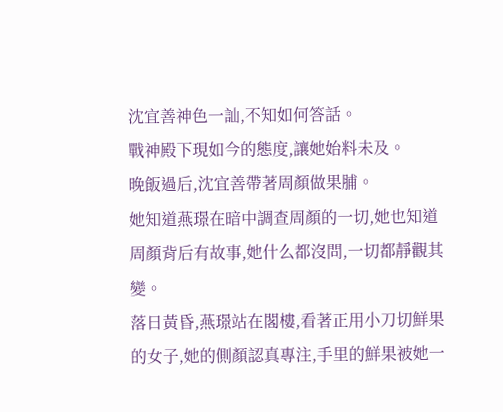沈宜善神色一訕,不知如何答話。
戰神殿下現如今的態度,讓她始料未及。
晚飯過后,沈宜善帶著周顏做果脯。
她知道燕璟在暗中調查周顏的一切,她也知道周顏背后有故事,她什么都沒問,一切都靜觀其變。
落日黃昏,燕璟站在閣樓,看著正用小刀切鮮果的女子,她的側顏認真專注,手里的鮮果被她一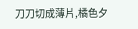刀刀切成薄片,橘色夕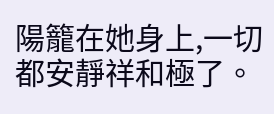陽籠在她身上,一切都安靜祥和極了。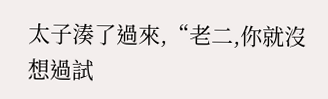太子湊了過來,“老二,你就沒想過試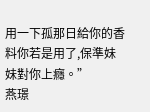用一下孤那日給你的香料你若是用了,保準妹妹對你上癮。”
燕璟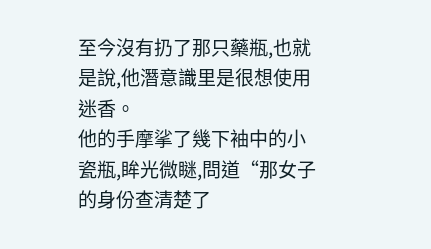至今沒有扔了那只藥瓶,也就是說,他潛意識里是很想使用迷香。
他的手摩挲了幾下袖中的小瓷瓶,眸光微瞇,問道“那女子的身份查清楚了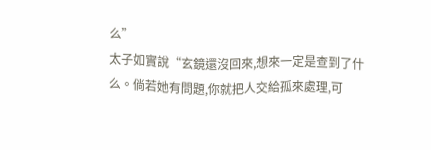么”
太子如實說“玄鏡還沒回來,想來一定是查到了什么。倘若她有問題,你就把人交給孤來處理,可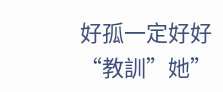好孤一定好好“教訓”她”